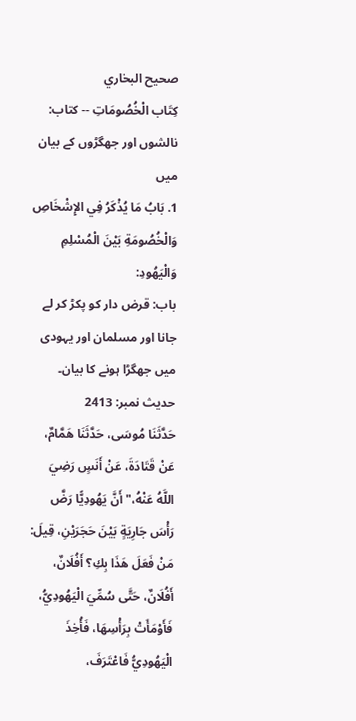صحيح البخاري
كِتَاب الْخُصُومَاتِ -- کتاب: نالشوں اور جھگڑوں کے بیان میں
1. بَابُ مَا يُذْكَرُ فِي الإِشْخَاصِ وَالْخُصُومَةِ بَيْنَ الْمُسْلِمِ وَالْيَهُودِ:
باب: قرض دار کو پکڑ کر لے جانا اور مسلمان اور یہودی میں جھگڑا ہونے کا بیان۔
حدیث نمبر: 2413
حَدَّثَنَا مُوسَى، حَدَّثَنَا هَمَّامٌ، عَنْ قَتَادَةَ، عَنْ أَنَسٍ رَضِيَ اللَّهُ عَنْهُ،" أَنَّ يَهُودِيًّا رَضَّ رَأْسَ جَارِيَةٍ بَيْنَ حَجَرَيْنِ، قِيلَ: مَنْ فَعَلَ هَذَا بِكِ؟ أَفُلَانٌ، أَفُلَانٌ، حَتَّى سُمِّيَ الْيَهُودِيُّ، فَأَوْمَأَتْ بِرَأْسِهَا، فَأُخِذَ الْيَهُودِيُّ فَاعْتَرَفَ،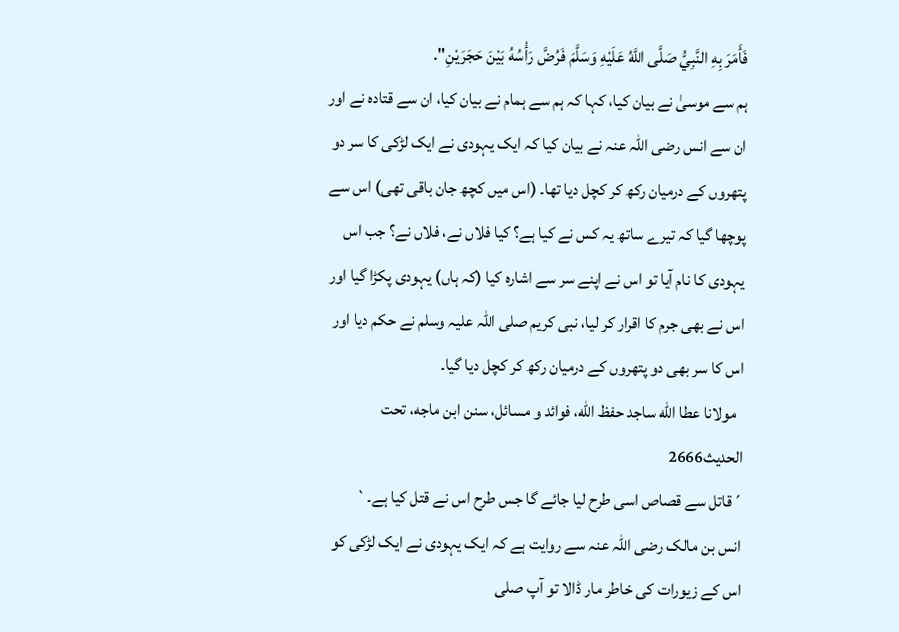فَأَمَرَ بِهِ النَّبِيُّ صَلَّى اللَّهُ عَلَيْهِ وَسَلَّمَ فَرُضَّ رَأْسُهُ بَيْنَ حَجَرَيْنِ".
ہم سے موسیٰ نے بیان کیا، کہا کہ ہم سے ہمام نے بیان کیا، ان سے قتادہ نے اور ان سے انس رضی اللہ عنہ نے بیان کیا کہ ایک یہودی نے ایک لڑکی کا سر دو پتھروں کے درمیان رکھ کر کچل دیا تھا۔ (اس میں کچھ جان باقی تھی) اس سے پوچھا گیا کہ تیرے ساتھ یہ کس نے کیا ہے؟ کیا فلاں نے، فلاں نے؟ جب اس یہودی کا نام آیا تو اس نے اپنے سر سے اشارہ کیا (کہ ہاں) یہودی پکڑا گیا اور اس نے بھی جرم کا اقرار کر لیا، نبی کریم صلی اللہ علیہ وسلم نے حکم دیا اور اس کا سر بھی دو پتھروں کے درمیان رکھ کر کچل دیا گیا۔
  مولانا عطا الله ساجد حفظ الله، فوائد و مسائل، سنن ابن ماجه، تحت الحديث2666
´قاتل سے قصاص اسی طرح لیا جائے گا جس طرح اس نے قتل کیا ہے۔`
انس بن مالک رضی اللہ عنہ سے روایت ہے کہ ایک یہودی نے ایک لڑکی کو اس کے زیورات کی خاطر مار ڈالا تو آپ صلی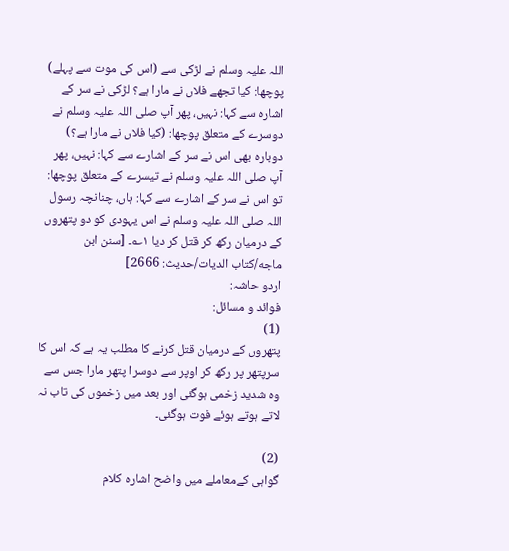اللہ علیہ وسلم نے لڑکی سے (اس کی موت سے پہلے) پوچھا: کیا تجھے فلاں نے مارا ہے؟ لڑکی نے سر کے اشارہ سے کہا: نہیں، پھر آپ صلی اللہ علیہ وسلم نے دوسرے کے متعلق پوچھا: (کیا فلاں نے مارا ہے؟) دوبارہ بھی اس نے سر کے اشارے سے کہا: نہیں، پھر آپ صلی اللہ علیہ وسلم نے تیسرے کے متعلق پوچھا: تو اس نے سر کے اشارے سے کہا: ہاں، چنانچہ رسول اللہ صلی اللہ علیہ وسلم نے اس یہودی کو دو پتھروں کے درمیان رکھ کر قتل کر دیا ۱؎۔ [سنن ابن ماجه/كتاب الديات/حدیث: 2666]
اردو حاشہ:
فوائد و مسائل:
(1)
پتھروں کے درمیان قتل کرنے کا مطلب یہ ہے کہ اس کا سرپتھر پر رکھ کر اوپر سے دوسرا پتھر مارا جس سے وہ شدید زخمی ہوگئی اور بعد میں زخموں کی تاب نہ لاتے ہوتے ہوئے فوت ہوگئی۔

(2)
گواہی کےمعاملے میں واضح اشارہ کلام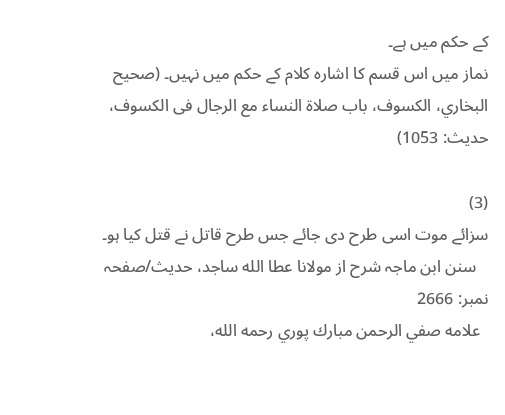کے حکم میں ہے۔
نماز میں اس قسم کا اشارہ کلام کے حکم میں نہیں۔ (صحیح البخاري، الکسوف، باب صلاۃ النساء مع الرجال فی الکسوف، حدیث: 1053)

(3)
سزائے موت اسی طرح دی جائے جس طرح قاتل نے قتل کیا ہو۔
   سنن ابن ماجہ شرح از مولانا عطا الله ساجد، حدیث/صفحہ نمبر: 2666
  علامه صفي الرحمن مبارك پوري رحمه الله،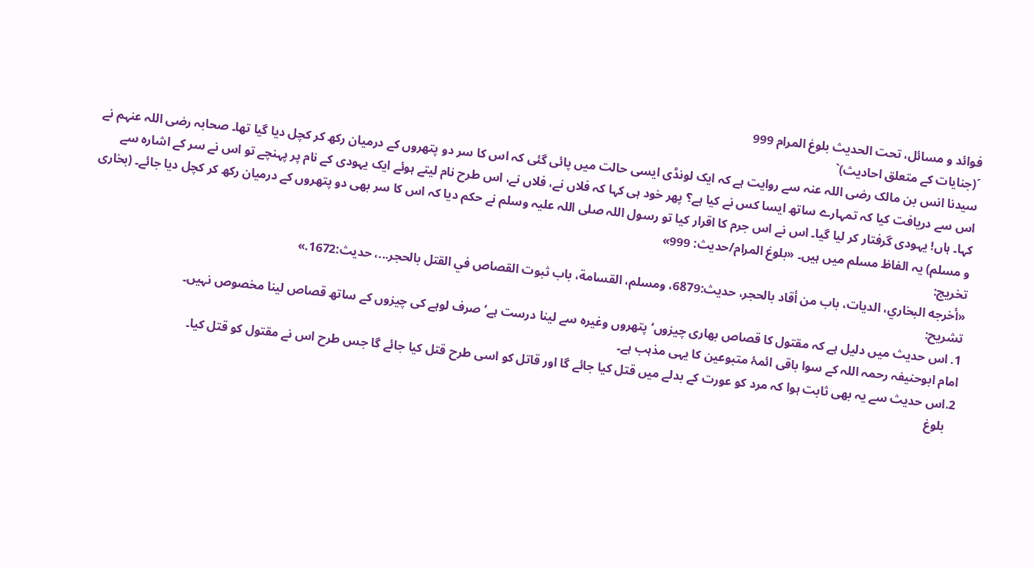فوائد و مسائل، تحت الحديث بلوغ المرام 999
´(جنایات کے متعلق احادیث)`
سیدنا انس بن مالک رضی اللہ عنہ سے روایت ہے کہ ایک لونڈی ایسی حالت میں پائی گئی کہ اس کا سر دو پتھروں کے درمیان رکھ کر کچل دیا گیا تھا۔ صحابہ رضی اللہ عنہم نے اس سے دریافت کیا کہ تمہارے ساتھ ایسا کس نے کیا ہے؟ پھر خود ہی کہا کہ فلاں نے، فلاں نے، اس طرح نام لیتے ہوئے ایک یہودی کے نام پر پہنچے تو اس نے سر کے اشارہ سے کہا۔ ہاں! یہودی گرفتار کر لیا گیا۔ اس نے اس جرم کا اقرار کیا تو رسول اللہ صلی اللہ علیہ وسلم نے حکم دیا کہ اس کا سر بھی دو پتھروں کے درمیان رکھ کر کچل دیا جائے۔ (بخاری و مسلم) یہ الفاظ مسلم میں ہیں۔ «بلوغ المرام/حدیث: 999»
تخریج:
«أخرجه البخاري، الديات، باب من أقاد بالحجر، حديث:6879، ومسلم، القسامة، باب ثبوت القصاص في القتل بالحجر...، حديث:1672.»
تشریح:
1. اس حدیث میں دلیل ہے کہ مقتول کا قصاص بھاری چیزوں‘ پتھروں وغیرہ سے لینا درست ہے‘ صرف لوہے کی چیزوں کے ساتھ قصاص لینا مخصوص نہیں۔
امام ابوحنیفہ رحمہ اللہ کے سوا باقی ائمۂ متبوعین کا یہی مذہب ہے۔
2.اس حدیث سے یہ بھی ثابت ہوا کہ مرد کو عورت کے بدلے میں قتل کیا جائے گا اور قاتل کو اسی طرح قتل کیا جائے گا جس طرح اس نے مقتول کو قتل کیا۔
   بلوغ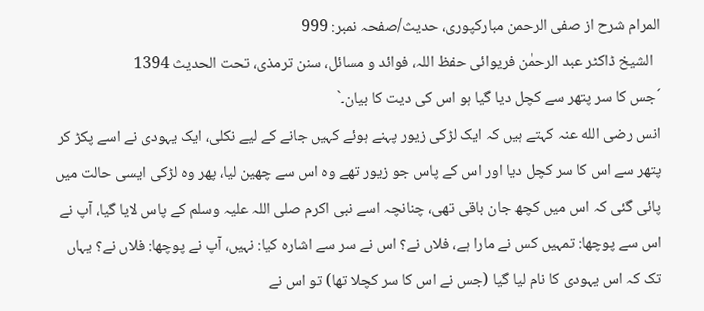المرام شرح از صفی الرحمن مبارکپوری، حدیث/صفحہ نمبر: 999
  الشیخ ڈاکٹر عبد الرحمٰن فریوائی حفظ اللہ، فوائد و مسائل، سنن ترمذی، تحت الحديث 1394
´جس کا سر پتھر سے کچل دیا گیا ہو اس کی دیت کا بیان۔`
انس رضی الله عنہ کہتے ہیں کہ ایک لڑکی زیور پہنے ہوئے کہیں جانے کے لیے نکلی، ایک یہودی نے اسے پکڑ کر پتھر سے اس کا سر کچل دیا اور اس کے پاس جو زیور تھے وہ اس سے چھین لیا، پھر وہ لڑکی ایسی حالت میں پائی گئی کہ اس میں کچھ جان باقی تھی، چنانچہ اسے نبی اکرم صلی اللہ علیہ وسلم کے پاس لایا گیا، آپ نے اس سے پوچھا: تمہیں کس نے مارا ہے، فلاں نے؟ اس نے سر سے اشارہ کیا: نہیں، آپ نے پوچھا: فلاں نے؟ یہاں تک کہ اس یہودی کا نام لیا گیا (جس نے اس کا سر کچلا تھا) تو اس نے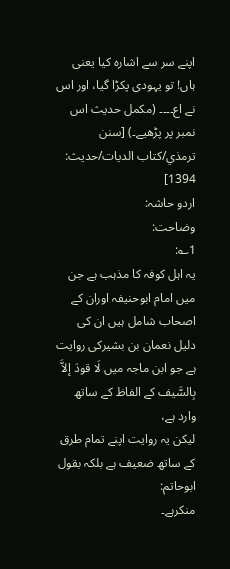اپنے سر سے اشارہ کیا یعنی ہاں! تو یہودی پکڑا گیا، اور اس نے اع۔۔۔۔ (مکمل حدیث اس نمبر پر پڑھیے۔) [سنن ترمذي/كتاب الديات/حدیث: 1394]
اردو حاشہ:
وضاحت:
1؎:
یہ اہل کوفہ کا مذہب ہے جن میں امام ابوحنیفہ اوران کے اصحاب شامل ہیں ان کی دلیل نعمان بن بشیرکی روایت ہے جو ابن ماجہ میں لَا قودَ إلاَّ بِالسَّيف کے الفاظ کے ساتھ وارد ہے،
لیکن یہ روایت اپنے تمام طرق کے ساتھ ضعیف ہے بلکہ بقول ابوحاتم:
منکرہے۔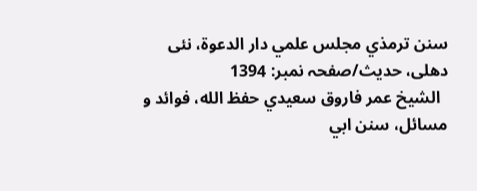سنن ترمذي مجلس علمي دار الدعوة، نئى دهلى، حدیث/صفحہ نمبر: 1394
  الشيخ عمر فاروق سعيدي حفظ الله، فوائد و مسائل، سنن ابي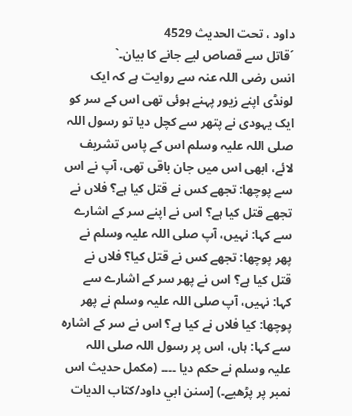داود ، تحت الحديث 4529
´قاتل سے قصاص لیے جانے کا بیان۔`
انس رضی اللہ عنہ سے روایت ہے کہ ایک لونڈی اپنے زیور پہنے ہوئی تھی اس کے سر کو ایک یہودی نے پتھر سے کچل دیا تو رسول اللہ صلی اللہ علیہ وسلم اس کے پاس تشریف لائے، ابھی اس میں جان باقی تھی، آپ نے اس سے پوچھا: تجھے کس نے قتل کیا ہے؟ فلاں نے تجھے قتل کیا ہے؟ اس نے اپنے سر کے اشارے سے کہا: نہیں، آپ صلی اللہ علیہ وسلم نے پھر پوچھا: تجھے کس نے قتل کیا؟ فلاں نے قتل کیا ہے؟ اس نے پھر سر کے اشارے سے کہا: نہیں، آپ صلی اللہ علیہ وسلم نے پھر پوچھا: کیا فلاں نے کیا ہے؟ اس نے سر کے اشارہ سے کہا: ہاں، اس پر رسول اللہ صلی اللہ علیہ وسلم نے حکم دیا ۔۔۔۔ (مکمل حدیث اس نمبر پر پڑھیے۔) [سنن ابي داود/كتاب الديات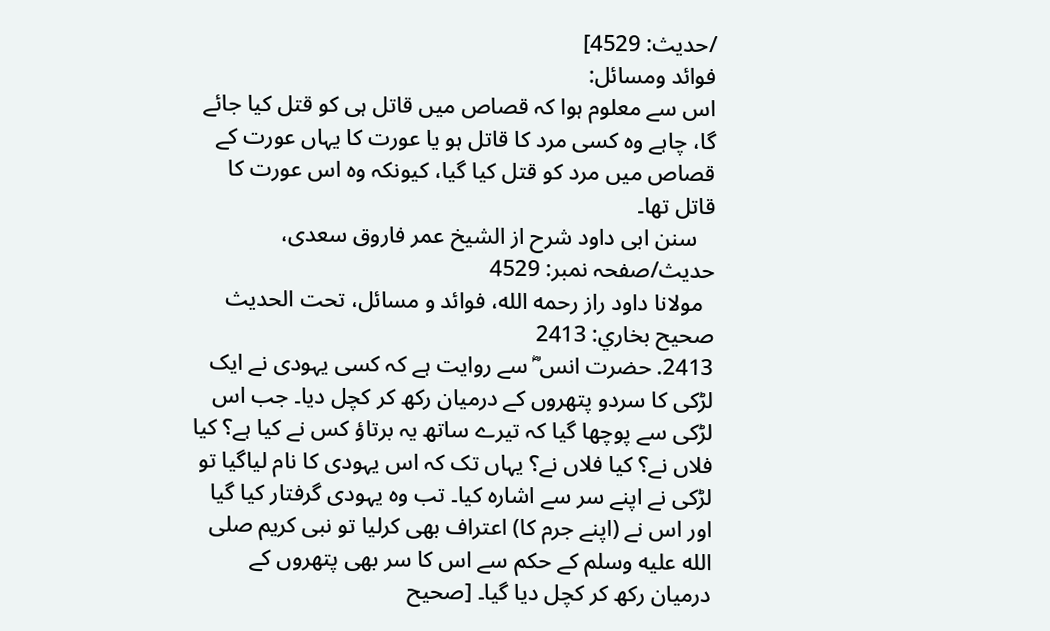/حدیث: 4529]
فوائد ومسائل:
اس سے معلوم ہوا کہ قصاص میں قاتل ہی کو قتل کیا جائے گا، چاہے وہ کسی مرد کا قاتل ہو یا عورت کا یہاں عورت کے قصاص میں مرد کو قتل کیا گیا، کیونکہ وہ اس عورت کا قاتل تھا۔
   سنن ابی داود شرح از الشیخ عمر فاروق سعدی، حدیث/صفحہ نمبر: 4529
  مولانا داود راز رحمه الله، فوائد و مسائل، تحت الحديث صحيح بخاري: 2413
2413. حضرت انس ؓ سے روایت ہے کہ کسی یہودی نے ایک لڑکی کا سردو پتھروں کے درمیان رکھ کر کچل دیا۔ جب اس لڑکی سے پوچھا گیا کہ تیرے ساتھ یہ برتاؤ کس نے کیا ہے؟ کیا فلاں نے؟ کیا فلاں نے؟ یہاں تک کہ اس یہودی کا نام لیاگیا تو لڑکی نے اپنے سر سے اشارہ کیا۔ تب وہ یہودی گرفتار کیا گیا اور اس نے (اپنے جرم کا) اعتراف بھی کرلیا تو نبی کریم صلى الله عليه وسلم کے حکم سے اس کا سر بھی پتھروں کے درمیان رکھ کر کچل دیا گیا۔ [صحيح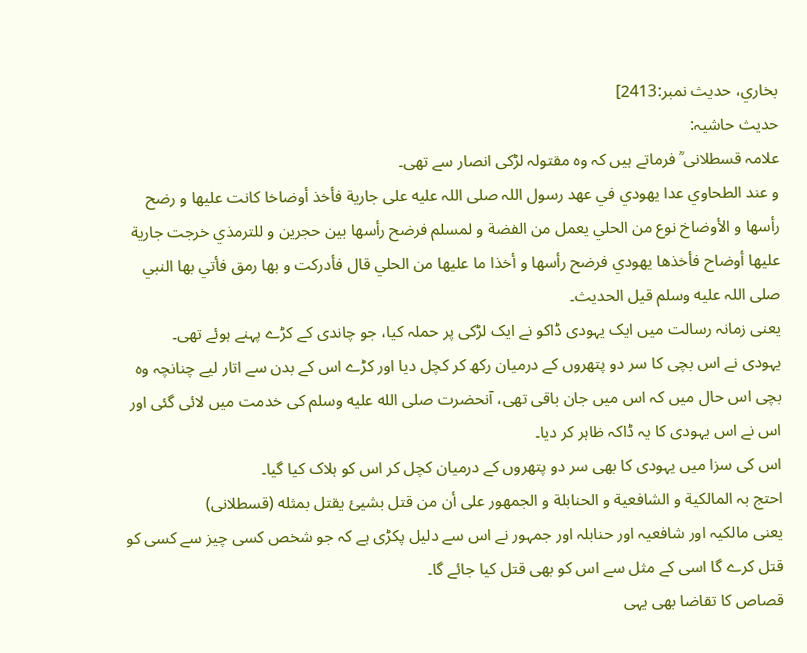بخاري، حديث نمبر:2413]
حدیث حاشیہ:
علامہ قسطلانی ؒ فرماتے ہیں کہ وہ مقتولہ لڑکی انصار سے تھی۔
و عند الطحاوي عدا یهودي في عهد رسول اللہ صلی اللہ علیه علی جاریة فأخذ أوضاخا کانت علیها و رضح رأسها و الأوضاخ نوع من الحلي یعمل من الفضة و لمسلم فرضح رأسها بین حجرین و للترمذي خرجت جاریة علیها أوضاح فأخذها یهودي فرضح رأسها و أخذا ما علیها من الحلي قال فأدرکت و بها رمق فأتي بها النبي صلی اللہ علیه وسلم قیل الحدیث۔
یعنی زمانہ رسالت میں ایک یہودی ڈاکو نے ایک لڑکی پر حملہ کیا، جو چاندی کے کڑے پہنے ہوئے تھی۔
یہودی نے اس بچی کا سر دو پتھروں کے درمیان رکھ کر کچل دیا اور کڑے اس کے بدن سے اتار لیے چنانچہ وہ بچی اس حال میں کہ اس میں جان باقی تھی، آنحضرت صلى الله عليه وسلم کی خدمت میں لائی گئی اور اس نے اس یہودی کا یہ ڈاکہ ظاہر کر دیا۔
اس کی سزا میں یہودی کا بھی سر دو پتھروں کے درمیان کچل کر اس کو ہلاک کیا گیا۔
احتج بہ المالکیة و الشافعیة و الحنابلة و الجمهور علی أن من قتل بشيئ یقتل بمثله (قسطلانی)
یعنی مالکیہ اور شافعیہ اور حنابلہ اور جمہور نے اس سے دلیل پکڑی ہے کہ جو شخص کسی چیز سے کسی کو قتل کرے گا اسی کے مثل سے اس کو بھی قتل کیا جائے گا۔
قصاص کا تقاضا بھی یہی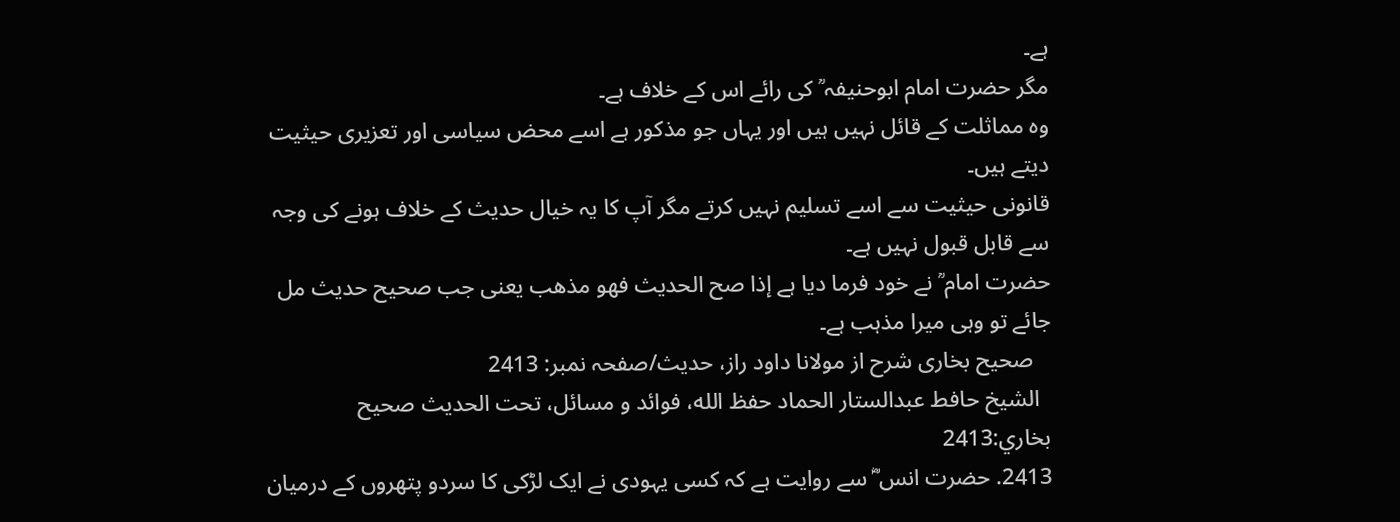ہے۔
مگر حضرت امام ابوحنیفہ ؒ کی رائے اس کے خلاف ہے۔
وہ مماثلت کے قائل نہیں ہیں اور یہاں جو مذکور ہے اسے محض سیاسی اور تعزیری حیثیت دیتے ہیں۔
قانونی حیثیت سے اسے تسلیم نہیں کرتے مگر آپ کا یہ خیال حدیث کے خلاف ہونے کی وجہ سے قابل قبول نہیں ہے۔
حضرت امام ؒ نے خود فرما دیا ہے إذا صح الحدیث فهو مذھب یعنی جب صحیح حدیث مل جائے تو وہی میرا مذہب ہے۔
   صحیح بخاری شرح از مولانا داود راز، حدیث/صفحہ نمبر: 2413
  الشيخ حافط عبدالستار الحماد حفظ الله، فوائد و مسائل، تحت الحديث صحيح بخاري:2413
2413. حضرت انس ؓ سے روایت ہے کہ کسی یہودی نے ایک لڑکی کا سردو پتھروں کے درمیان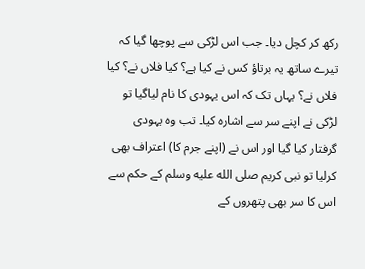رکھ کر کچل دیا۔ جب اس لڑکی سے پوچھا گیا کہ تیرے ساتھ یہ برتاؤ کس نے کیا ہے؟ کیا فلاں نے؟ کیا فلاں نے؟ یہاں تک کہ اس یہودی کا نام لیاگیا تو لڑکی نے اپنے سر سے اشارہ کیا۔ تب وہ یہودی گرفتار کیا گیا اور اس نے (اپنے جرم کا) اعتراف بھی کرلیا تو نبی کریم صلى الله عليه وسلم کے حکم سے اس کا سر بھی پتھروں کے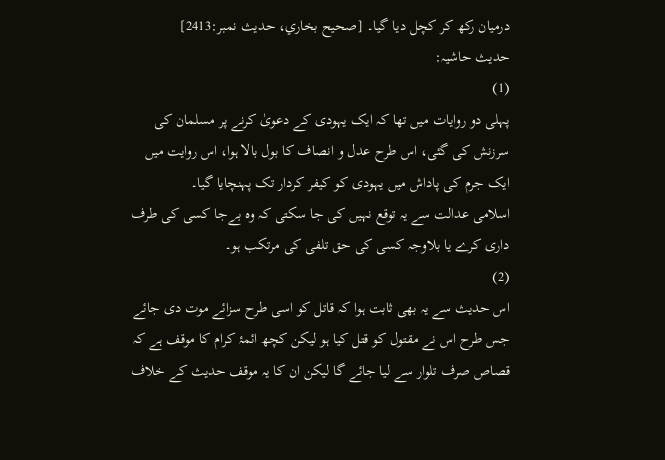درمیان رکھ کر کچل دیا گیا۔ [صحيح بخاري، حديث نمبر:2413]
حدیث حاشیہ:
(1)
پہلی دو روایات میں تھا کہ ایک یہودی کے دعویٰ کرنے پر مسلمان کی سرزنش کی گئی، اس طرح عدل و انصاف کا بول بالا ہوا، اس روایت میں ایک جرم کی پاداش میں یہودی کو کیفر کردار تک پہنچایا گیا۔
اسلامی عدالت سے یہ توقع نہیں کی جا سکتی کہ وہ بےجا کسی کی طرف داری کرے یا بلاوجہ کسی کی حق تلفی کی مرتکب ہو۔
(2)
اس حدیث سے یہ بھی ثابت ہوا کہ قاتل کو اسی طرح سزائے موت دی جائے جس طرح اس نے مقتول کو قتل کیا ہو لیکن کچھ ائمۂ کرام کا موقف ہے کہ قصاص صرف تلوار سے لیا جائے گا لیکن ان کا یہ موقف حدیث کے خلاف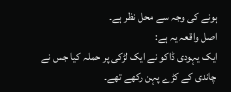ہونے کی وجہ سے محل نظر ہے۔
اصل واقعہ یہ ہے:
ایک یہودی ڈاکو نے ایک لڑکی پر حملہ کیا جس نے چاندی کے کڑے پہن رکھے تھے۔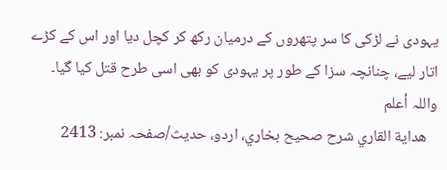یہودی نے لڑکی کا سر پتھروں کے درمیان رکھ کر کچل دیا اور اس کے کڑے اتار لیے، چنانچہ سزا کے طور پر یہودی کو بھی اسی طرح قتل کیا گیا۔
واللہ أعلم
   هداية القاري شرح صحيح بخاري، اردو، حدیث/صفحہ نمبر: 2413